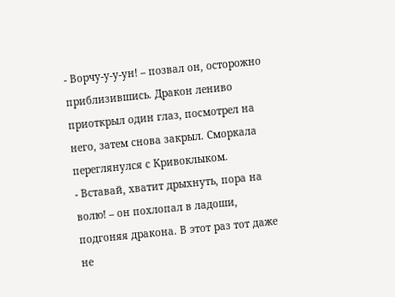- Ворчу-у-у-ун! – позвал он, осторожно приблизившись. Дракон лениво приоткрыл один глаз, посмотрел на него, затем снова закрыл. Сморкала переглянулся с Кривоклыком.
- Вставай, хватит дрыхнуть, пора на волю! – он похлопал в ладоши, подгоняя дракона. В этот раз тот даже не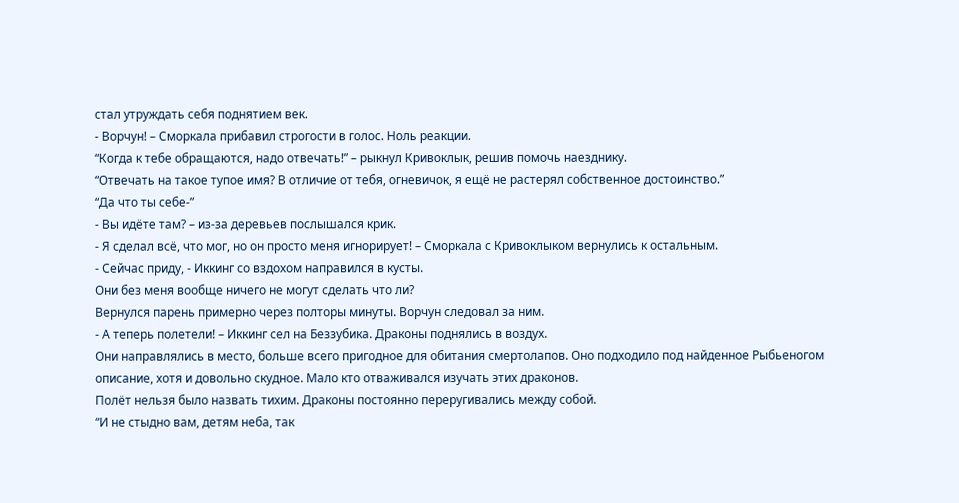стал утруждать себя поднятием век.
- Ворчун! – Сморкала прибавил строгости в голос. Ноль реакции.
“Когда к тебе обращаются, надо отвечать!” – рыкнул Кривоклык, решив помочь наезднику.
“Отвечать на такое тупое имя? В отличие от тебя, огневичок, я ещё не растерял собственное достоинство.”
“Да что ты себе-”
- Вы идёте там? – из-за деревьев послышался крик.
- Я сделал всё, что мог, но он просто меня игнорирует! – Сморкала с Кривоклыком вернулись к остальным.
- Сейчас приду, - Иккинг со вздохом направился в кусты.
Они без меня вообще ничего не могут сделать что ли?
Вернулся парень примерно через полторы минуты. Ворчун следовал за ним.
- А теперь полетели! – Иккинг сел на Беззубика. Драконы поднялись в воздух.
Они направлялись в место, больше всего пригодное для обитания смертолапов. Оно подходило под найденное Рыбьеногом описание, хотя и довольно скудное. Мало кто отваживался изучать этих драконов.
Полёт нельзя было назвать тихим. Драконы постоянно переругивались между собой.
“И не стыдно вам, детям неба, так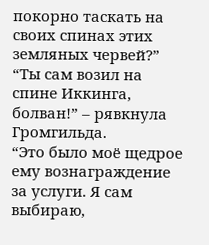покорно таскать на своих спинах этих земляных червей?”
“Ты сам возил на спине Иккинга, болван!” – рявкнула Громгильда.
“Это было моё щедрое ему вознаграждение за услуги. Я сам выбираю,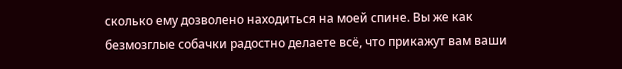сколько ему дозволено находиться на моей спине. Вы же как безмозглые собачки радостно делаете всё, что прикажут вам ваши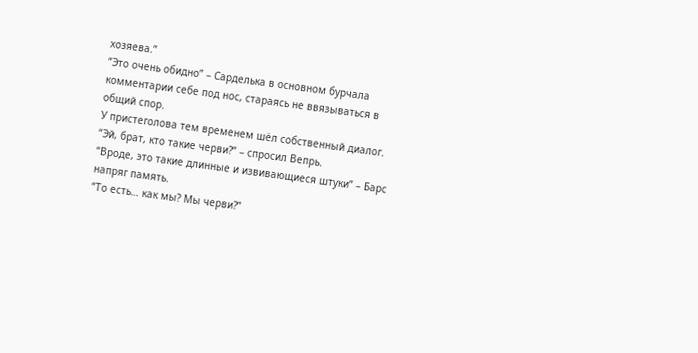хозяева.”
“Это очень обидно” – Сарделька в основном бурчала комментарии себе под нос, стараясь не ввязываться в общий спор.
У пристеголова тем временем шёл собственный диалог.
“Эй, брат, кто такие черви?” – спросил Вепрь.
“Вроде, это такие длинные и извивающиеся штуки” – Барс напряг память.
“То есть… как мы? Мы черви?”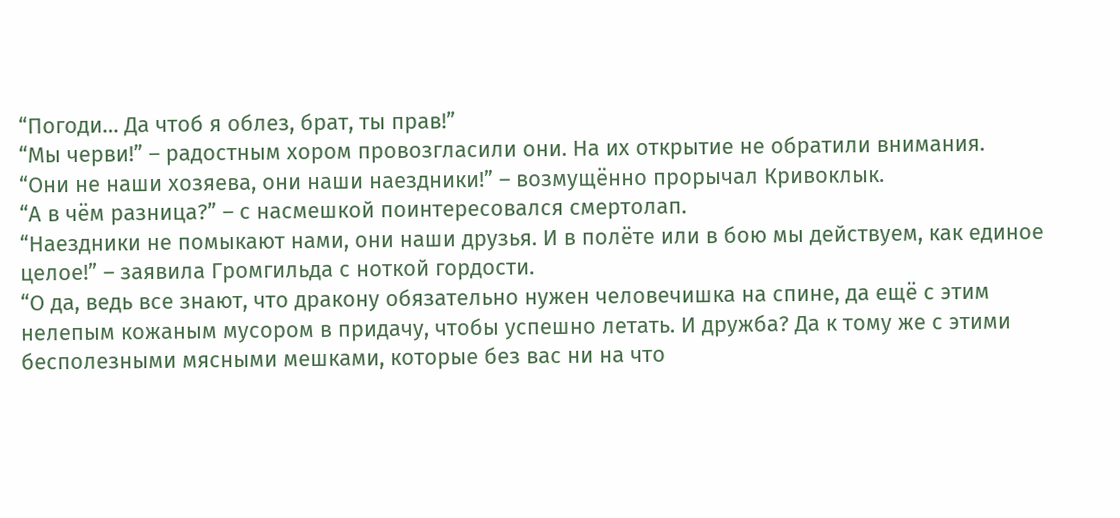“Погоди… Да чтоб я облез, брат, ты прав!”
“Мы черви!” – радостным хором провозгласили они. На их открытие не обратили внимания.
“Они не наши хозяева, они наши наездники!” – возмущённо прорычал Кривоклык.
“А в чём разница?” – с насмешкой поинтересовался смертолап.
“Наездники не помыкают нами, они наши друзья. И в полёте или в бою мы действуем, как единое целое!” – заявила Громгильда с ноткой гордости.
“О да, ведь все знают, что дракону обязательно нужен человечишка на спине, да ещё с этим нелепым кожаным мусором в придачу, чтобы успешно летать. И дружба? Да к тому же с этими бесполезными мясными мешками, которые без вас ни на что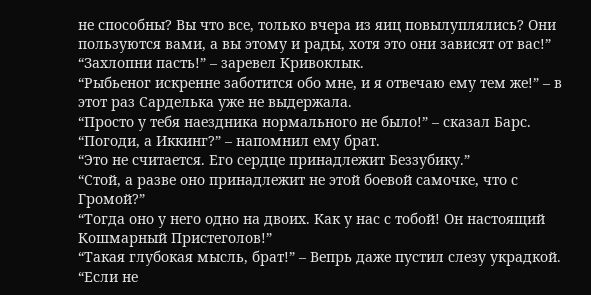не способны? Вы что все, только вчера из яиц повылуплялись? Они пользуются вами, а вы этому и рады, хотя это они зависят от вас!”
“Захлопни пасть!” – заревел Кривоклык.
“Рыбьеног искренне заботится обо мне, и я отвечаю ему тем же!” – в этот раз Сарделька уже не выдержала.
“Просто у тебя наездника нормального не было!” – сказал Барс.
“Погоди, а Иккинг?” – напомнил ему брат.
“Это не считается. Его сердце принадлежит Беззубику.”
“Стой, а разве оно принадлежит не этой боевой самочке, что с Громой?”
“Тогда оно у него одно на двоих. Как у нас с тобой! Он настоящий Кошмарный Пристеголов!”
“Такая глубокая мысль, брат!” – Вепрь даже пустил слезу украдкой.
“Если не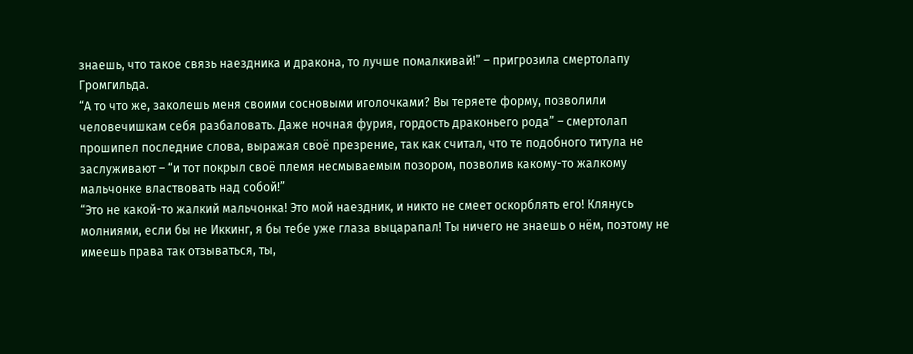знаешь, что такое связь наездника и дракона, то лучше помалкивай!” – пригрозила смертолапу Громгильда.
“А то что же, заколешь меня своими сосновыми иголочками? Вы теряете форму, позволили человечишкам себя разбаловать. Даже ночная фурия, гордость драконьего рода” – смертолап прошипел последние слова, выражая своё презрение, так как считал, что те подобного титула не заслуживают – “и тот покрыл своё племя несмываемым позором, позволив какому-то жалкому мальчонке властвовать над собой!”
“Это не какой-то жалкий мальчонка! Это мой наездник, и никто не смеет оскорблять его! Клянусь молниями, если бы не Иккинг, я бы тебе уже глаза выцарапал! Ты ничего не знаешь о нём, поэтому не имеешь права так отзываться, ты,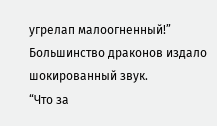угрелап малоогненный!”
Большинство драконов издало шокированный звук.
“Что за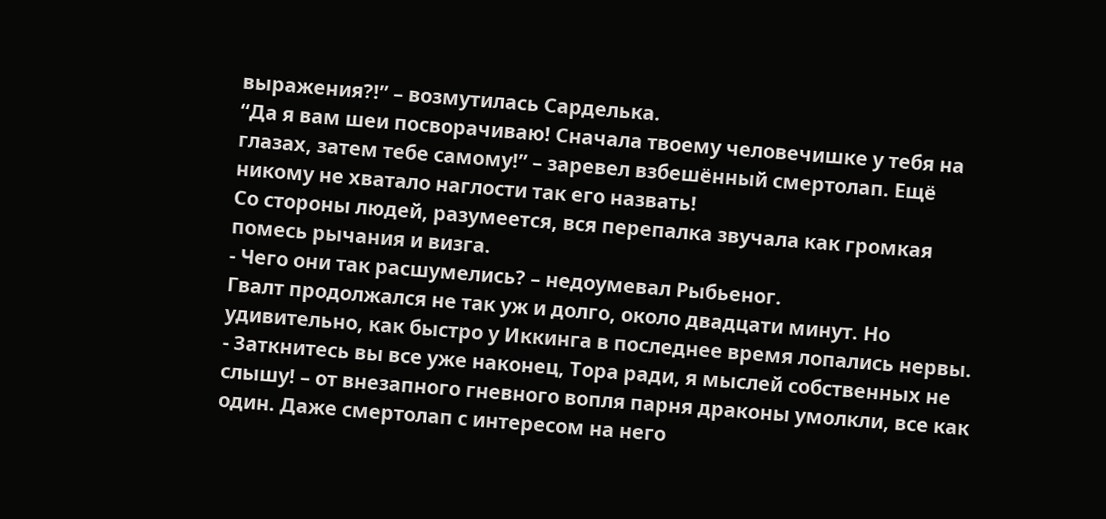выражения?!” – возмутилась Сарделька.
“Да я вам шеи посворачиваю! Сначала твоему человечишке у тебя на глазах, затем тебе самому!” – заревел взбешённый смертолап. Ещё никому не хватало наглости так его назвать!
Со стороны людей, разумеется, вся перепалка звучала как громкая помесь рычания и визга.
- Чего они так расшумелись? – недоумевал Рыбьеног.
Гвалт продолжался не так уж и долго, около двадцати минут. Но удивительно, как быстро у Иккинга в последнее время лопались нервы.
- Заткнитесь вы все уже наконец, Тора ради, я мыслей собственных не слышу! – от внезапного гневного вопля парня драконы умолкли, все как один. Даже смертолап с интересом на него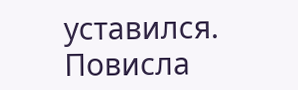уставился. Повисла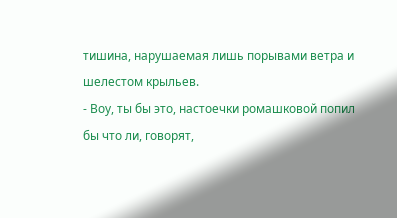тишина, нарушаемая лишь порывами ветра и шелестом крыльев.
- Воу, ты бы это, настоечки ромашковой попил бы что ли, говорят,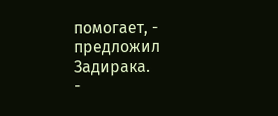помогает, - предложил Задирака.
-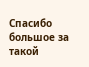Спасибо большое за такой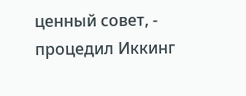ценный совет, - процедил Иккинг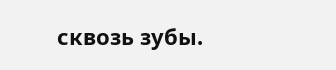сквозь зубы.